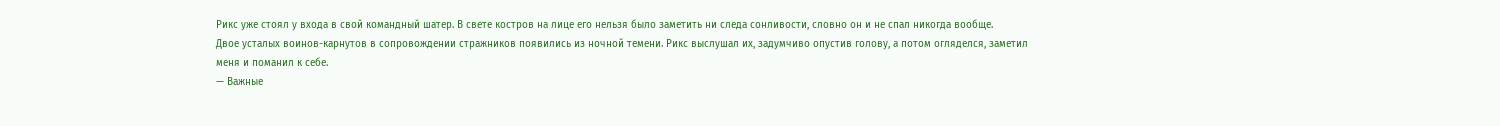Рикс уже стоял у входа в свой командный шатер. В свете костров на лице его нельзя было заметить ни следа сонливости, словно он и не спал никогда вообще.
Двое усталых воинов-карнутов в сопровождении стражников появились из ночной темени. Рикс выслушал их, задумчиво опустив голову, а потом огляделся, заметил меня и поманил к себе.
— Важные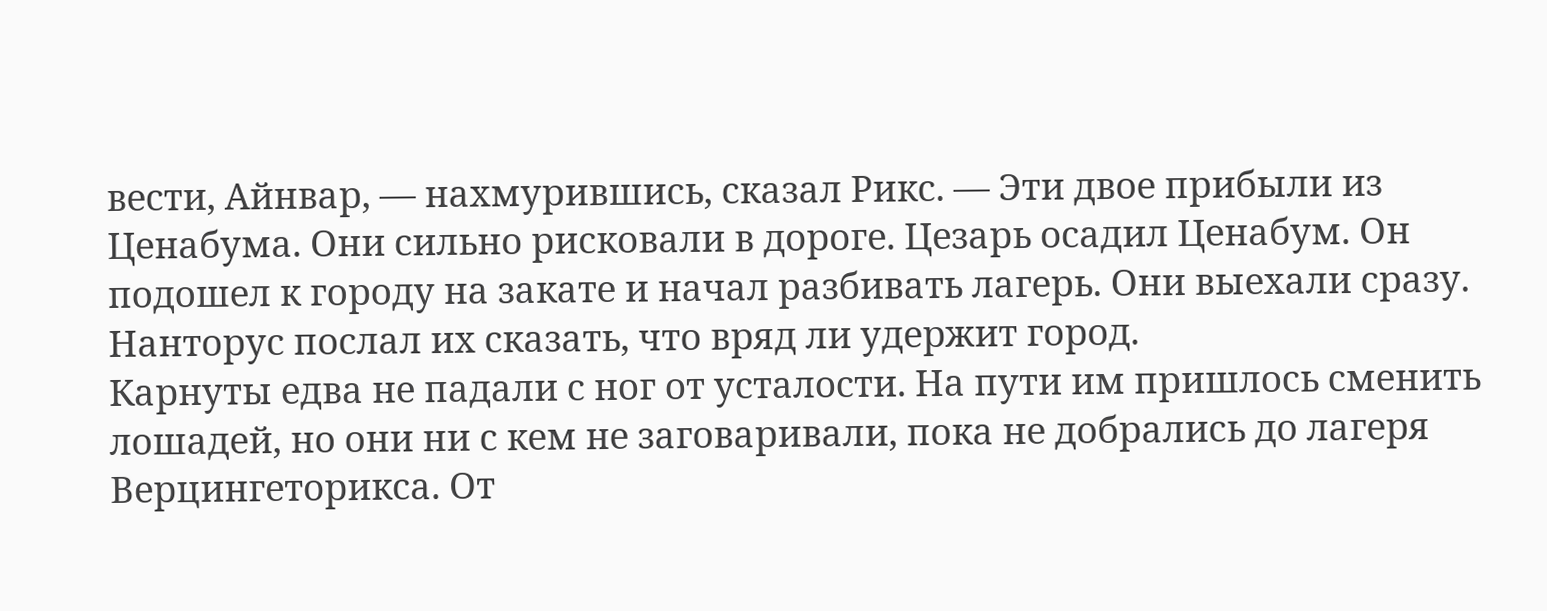вести, Айнвар, — нахмурившись, сказал Рикс. — Эти двое прибыли из Ценабума. Они сильно рисковали в дороге. Цезарь осадил Ценабум. Он подошел к городу на закате и начал разбивать лагерь. Они выехали сразу. Нанторус послал их сказать, что вряд ли удержит город.
Карнуты едва не падали с ног от усталости. На пути им пришлось сменить лошадей, но они ни с кем не заговаривали, пока не добрались до лагеря Верцингеторикса. От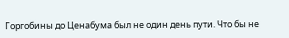Горгобины до Ценабума был не один день пути. Что бы не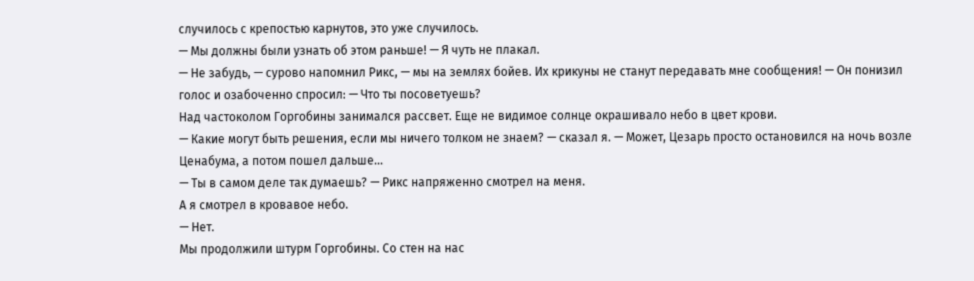случилось с крепостью карнутов, это уже случилось.
— Мы должны были узнать об этом раньше! — Я чуть не плакал.
— Не забудь, — сурово напомнил Рикс, — мы на землях бойев. Их крикуны не станут передавать мне сообщения! — Он понизил голос и озабоченно спросил: — Что ты посоветуешь?
Над частоколом Горгобины занимался рассвет. Еще не видимое солнце окрашивало небо в цвет крови.
— Какие могут быть решения, если мы ничего толком не знаем? — сказал я. — Может, Цезарь просто остановился на ночь возле Ценабума, а потом пошел дальше...
— Ты в самом деле так думаешь? — Рикс напряженно смотрел на меня.
А я смотрел в кровавое небо.
— Нет.
Мы продолжили штурм Горгобины. Со стен на нас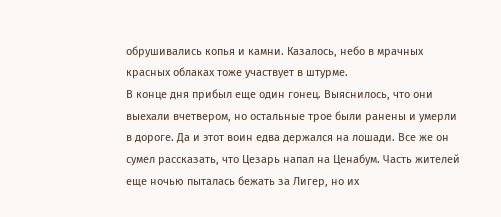обрушивались копья и камни. Казалось, небо в мрачных красных облаках тоже участвует в штурме.
В конце дня прибыл еще один гонец. Выяснилось, что они выехали вчетвером, но остальные трое были ранены и умерли в дороге. Да и этот воин едва держался на лошади. Все же он сумел рассказать, что Цезарь напал на Ценабум. Часть жителей еще ночью пыталась бежать за Лигер, но их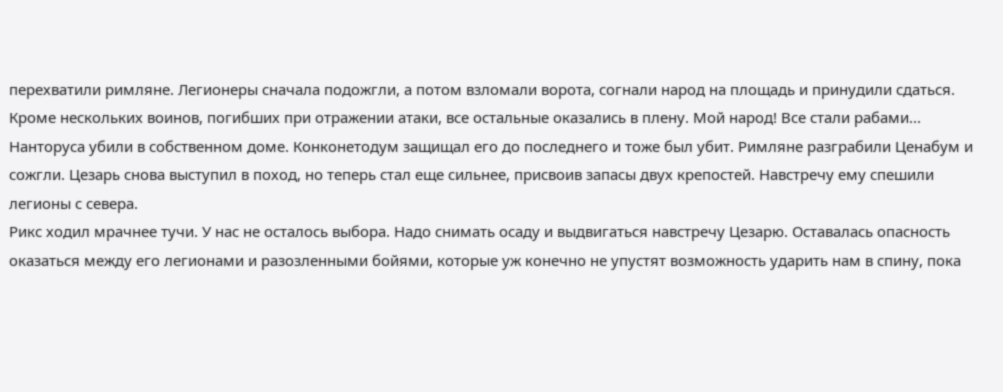перехватили римляне. Легионеры сначала подожгли, а потом взломали ворота, согнали народ на площадь и принудили сдаться. Кроме нескольких воинов, погибших при отражении атаки, все остальные оказались в плену. Мой народ! Все стали рабами...
Нанторуса убили в собственном доме. Конконетодум защищал его до последнего и тоже был убит. Римляне разграбили Ценабум и сожгли. Цезарь снова выступил в поход, но теперь стал еще сильнее, присвоив запасы двух крепостей. Навстречу ему спешили легионы с севера.
Рикс ходил мрачнее тучи. У нас не осталось выбора. Надо снимать осаду и выдвигаться навстречу Цезарю. Оставалась опасность оказаться между его легионами и разозленными бойями, которые уж конечно не упустят возможность ударить нам в спину, пока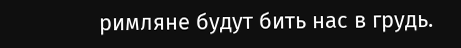римляне будут бить нас в грудь.